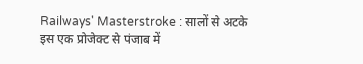Railways' Masterstroke : सालों से अटके इस एक प्रोजेक्ट से पंजाब में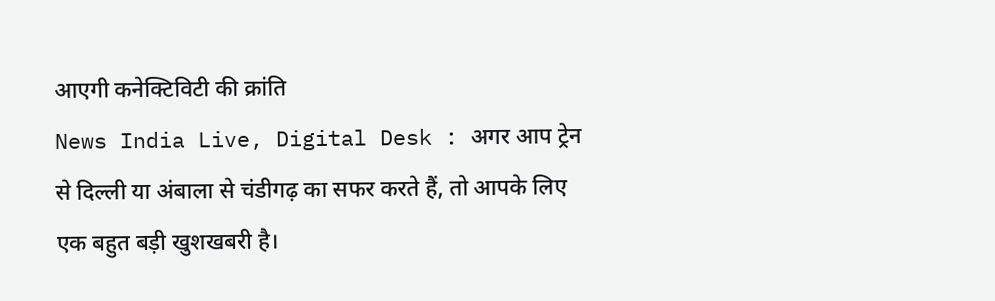आएगी कनेक्टिविटी की क्रांति
News India Live, Digital Desk : अगर आप ट्रेन से दिल्ली या अंबाला से चंडीगढ़ का सफर करते हैं, तो आपके लिए एक बहुत बड़ी खुशखबरी है।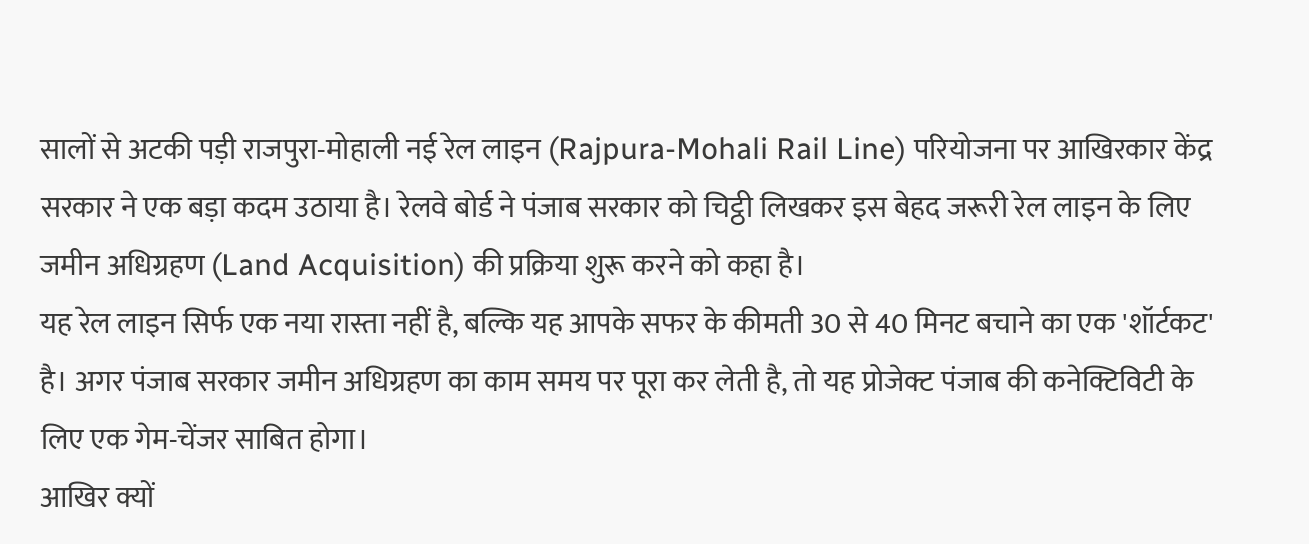सालों से अटकी पड़ी राजपुरा-मोहाली नई रेल लाइन (Rajpura-Mohali Rail Line) परियोजना पर आखिरकार केंद्र सरकार ने एक बड़ा कदम उठाया है। रेलवे बोर्ड ने पंजाब सरकार को चिट्ठी लिखकर इस बेहद जरूरी रेल लाइन के लिए जमीन अधिग्रहण (Land Acquisition) की प्रक्रिया शुरू करने को कहा है।
यह रेल लाइन सिर्फ एक नया रास्ता नहीं है, बल्कि यह आपके सफर के कीमती 30 से 40 मिनट बचाने का एक 'शॉर्टकट' है। अगर पंजाब सरकार जमीन अधिग्रहण का काम समय पर पूरा कर लेती है, तो यह प्रोजेक्ट पंजाब की कनेक्टिविटी के लिए एक गेम-चेंजर साबित होगा।
आखिर क्यों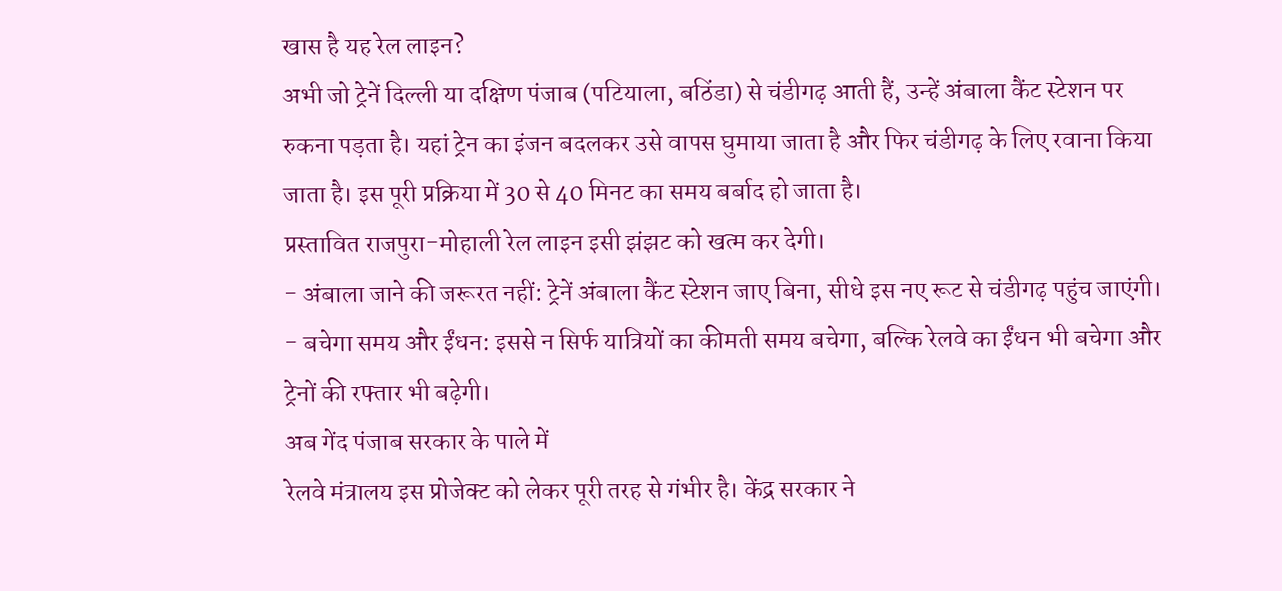खास है यह रेल लाइन?
अभी जो ट्रेनें दिल्ली या दक्षिण पंजाब (पटियाला, बठिंडा) से चंडीगढ़ आती हैं, उन्हें अंबाला कैंट स्टेशन पर रुकना पड़ता है। यहां ट्रेन का इंजन बदलकर उसे वापस घुमाया जाता है और फिर चंडीगढ़ के लिए रवाना किया जाता है। इस पूरी प्रक्रिया में 30 से 40 मिनट का समय बर्बाद हो जाता है।
प्रस्तावित राजपुरा-मोहाली रेल लाइन इसी झंझट को खत्म कर देगी।
- अंबाला जाने की जरूरत नहीं: ट्रेनें अंबाला कैंट स्टेशन जाए बिना, सीधे इस नए रूट से चंडीगढ़ पहुंच जाएंगी।
- बचेगा समय और ईंधन: इससे न सिर्फ यात्रियों का कीमती समय बचेगा, बल्कि रेलवे का ईंधन भी बचेगा और ट्रेनों की रफ्तार भी बढ़ेगी।
अब गेंद पंजाब सरकार के पाले में
रेलवे मंत्रालय इस प्रोजेक्ट को लेकर पूरी तरह से गंभीर है। केंद्र सरकार ने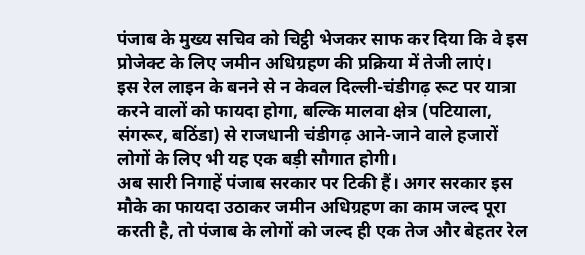पंजाब के मुख्य सचिव को चिट्ठी भेजकर साफ कर दिया कि वे इस प्रोजेक्ट के लिए जमीन अधिग्रहण की प्रक्रिया में तेजी लाएं।
इस रेल लाइन के बनने से न केवल दिल्ली-चंडीगढ़ रूट पर यात्रा करने वालों को फायदा होगा, बल्कि मालवा क्षेत्र (पटियाला, संगरूर, बठिंडा) से राजधानी चंडीगढ़ आने-जाने वाले हजारों लोगों के लिए भी यह एक बड़ी सौगात होगी।
अब सारी निगाहें पंजाब सरकार पर टिकी हैं। अगर सरकार इस मौके का फायदा उठाकर जमीन अधिग्रहण का काम जल्द पूरा करती है, तो पंजाब के लोगों को जल्द ही एक तेज और बेहतर रेल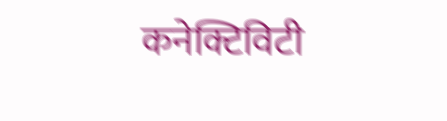कनेक्टिविटी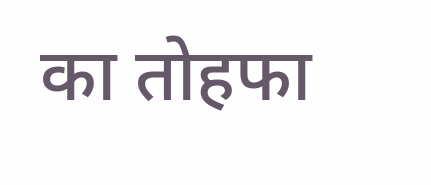का तोहफा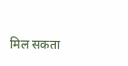मिल सकता